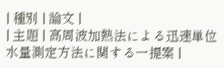| 種別 | 論文 |
| 主題 | 高周波加熱法による迅速単位水量測定方法に関する一提案 |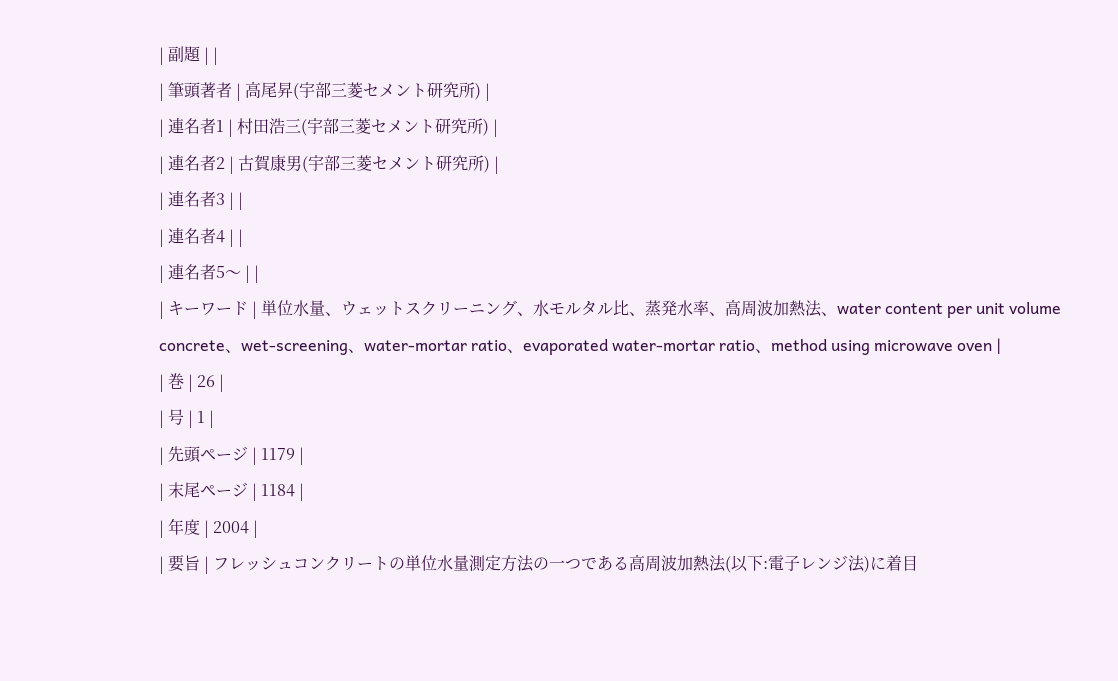| 副題 | |
| 筆頭著者 | 高尾昇(宇部三菱セメント研究所) |
| 連名者1 | 村田浩三(宇部三菱セメント研究所) |
| 連名者2 | 古賀康男(宇部三菱セメント研究所) |
| 連名者3 | |
| 連名者4 | |
| 連名者5〜 | |
| キーワード | 単位水量、ウェットスクリーニング、水モルタル比、蒸発水率、高周波加熱法、water content per unit volume concrete、wet-screening、water-mortar ratio、evaporated water-mortar ratio、method using microwave oven |
| 巻 | 26 |
| 号 | 1 |
| 先頭ページ | 1179 |
| 末尾ページ | 1184 |
| 年度 | 2004 |
| 要旨 | フレッシュコンクリートの単位水量測定方法の一つである高周波加熱法(以下:電子レンジ法)に着目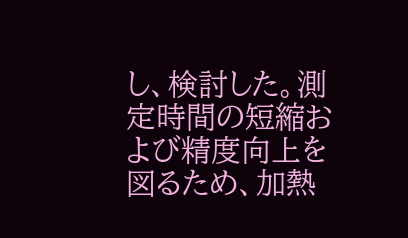し、検討した。測定時間の短縮および精度向上を図るため、加熱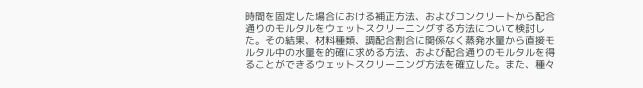時間を固定した場合における補正方法、およびコンクリートから配合通りのモルタルをウェットスクリーニングする方法について検討した。その結果、材料種類、調配合割合に関係なく蒸発水量から直接モルタル中の水量を的確に求める方法、および配合通りのモルタルを得ることができるウェットスクリーニング方法を確立した。また、種々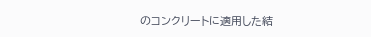のコンクリートに適用した結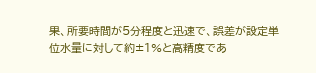果、所要時間が5分程度と迅速で、誤差が設定単位水量に対して約±1%と高精度であ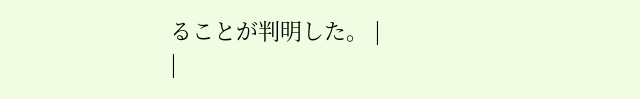ることが判明した。 |
|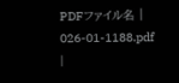PDFファイル名 | 026-01-1188.pdf |